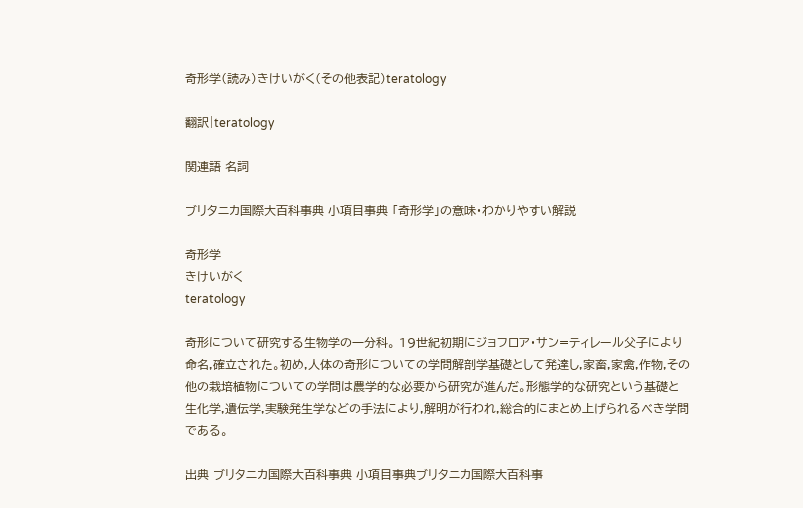奇形学(読み)きけいがく(その他表記)teratology

翻訳|teratology

関連語 名詞

ブリタニカ国際大百科事典 小項目事典 「奇形学」の意味・わかりやすい解説

奇形学
きけいがく
teratology

奇形について研究する生物学の一分科。 19世紀初期にジョフロア・サン=ティレール父子により命名,確立された。初め,人体の奇形についての学問解剖学基礎として発達し,家畜,家禽,作物,その他の栽培植物についての学問は農学的な必要から研究が進んだ。形態学的な研究という基礎と生化学,遺伝学,実験発生学などの手法により,解明が行われ,総合的にまとめ上げられるべき学問である。

出典 ブリタニカ国際大百科事典 小項目事典ブリタニカ国際大百科事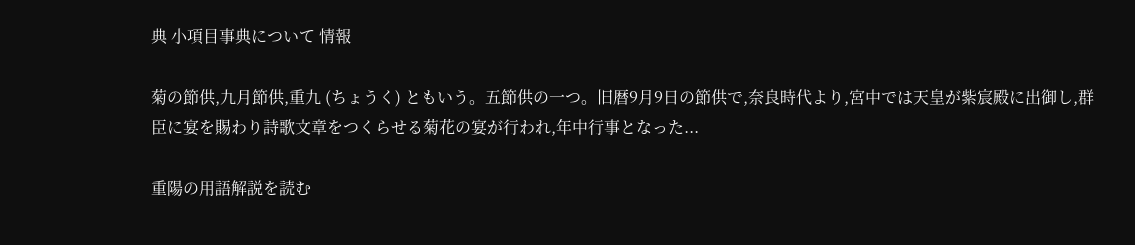典 小項目事典について 情報

菊の節供,九月節供,重九 (ちょうく) ともいう。五節供の一つ。旧暦9月9日の節供で,奈良時代より,宮中では天皇が紫宸殿に出御し,群臣に宴を賜わり詩歌文章をつくらせる菊花の宴が行われ,年中行事となった...

重陽の用語解説を読む